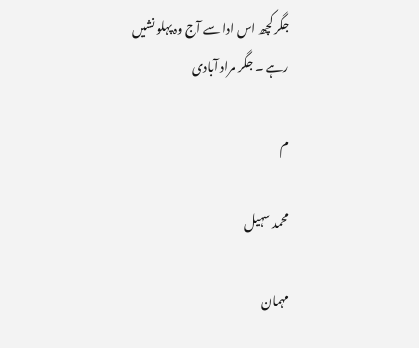جگر کچھ اس ادا سے آج وہ پہلو نشیں رہے ۔ جگر مراد آبادی

م

محمد سہیل

مہمان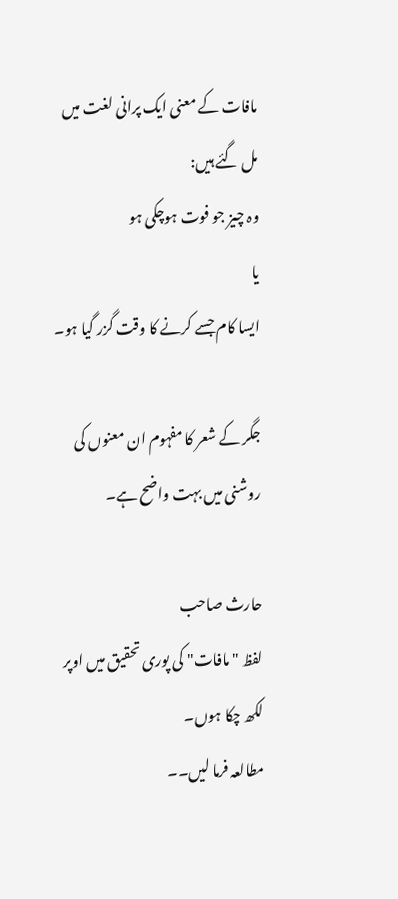مافات کے معنی ایک پرانی لغت میں مل گئے ہیں:
وہ چیز جو فوت ہوچکی ہو
یا
ایسا کام جسے کرنے کا وقت گزر گیا ہو۔

جگر کے شعر کا مفہوم ان معنوں کی روشنی میں بہت واضح ہے۔

حارث صاحب
لفظ "مافات" کی پوری تحقیق میں اوپر لکھ چکا ہوں۔
مطالعہ فرما لیں۔۔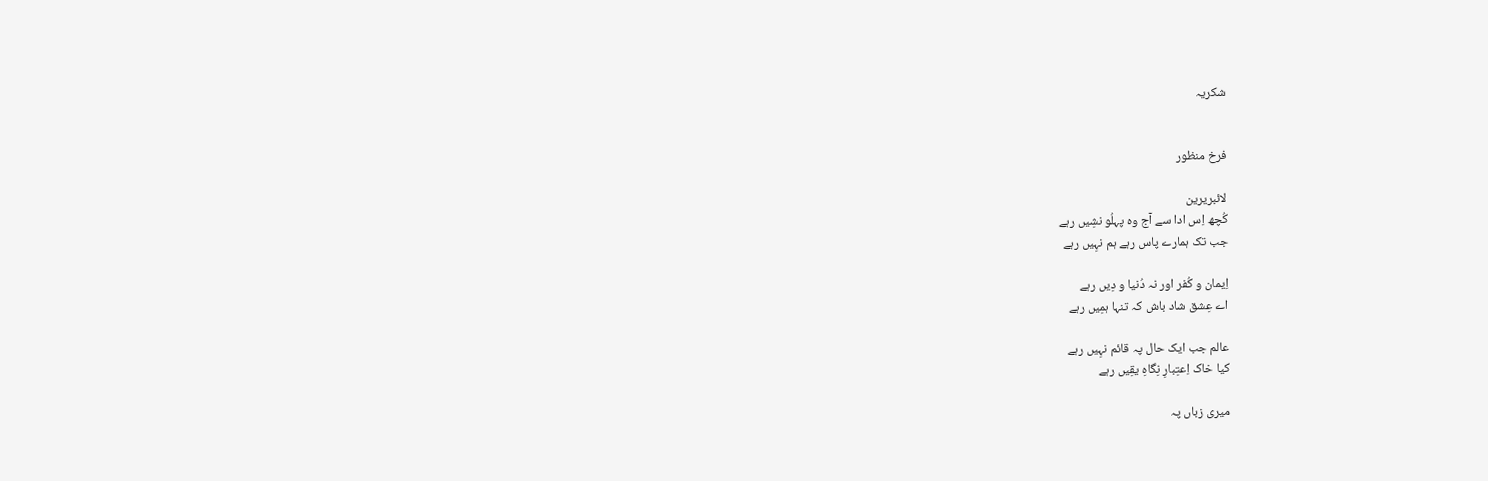شکریہ


فرخ منظور

لائبریرین
کُچھ اِس ادا سے آج وہ پہلُو نشِیں رہے
جب تک ہمارے پاس رہے ہم نہِیں رہے

اِیمان و کُفر اور نہ دُنیا و دِیں رہے
اے عِشق شاد باش کہ تنہا ہمِیں رہے

عالم جب ایک حال پہ قائم نہِیں رہے
کیا خاک اِعتِبارِ نِگاہِ یقِیں رہے

میری زباں پہ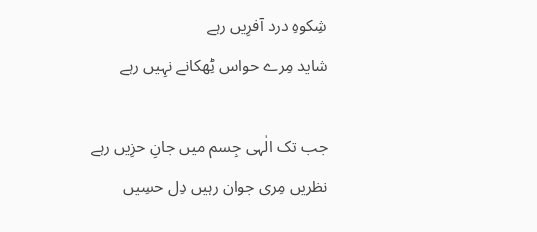شِکوہِ درد آفرِیں رہے
شاید مِرے حواس ٹِھکانے نہِیں رہے

جب تک الٰہی جِسم میں جانِ حزِیں رہے
نظریں مِری جوان رہیں دِل حسِیں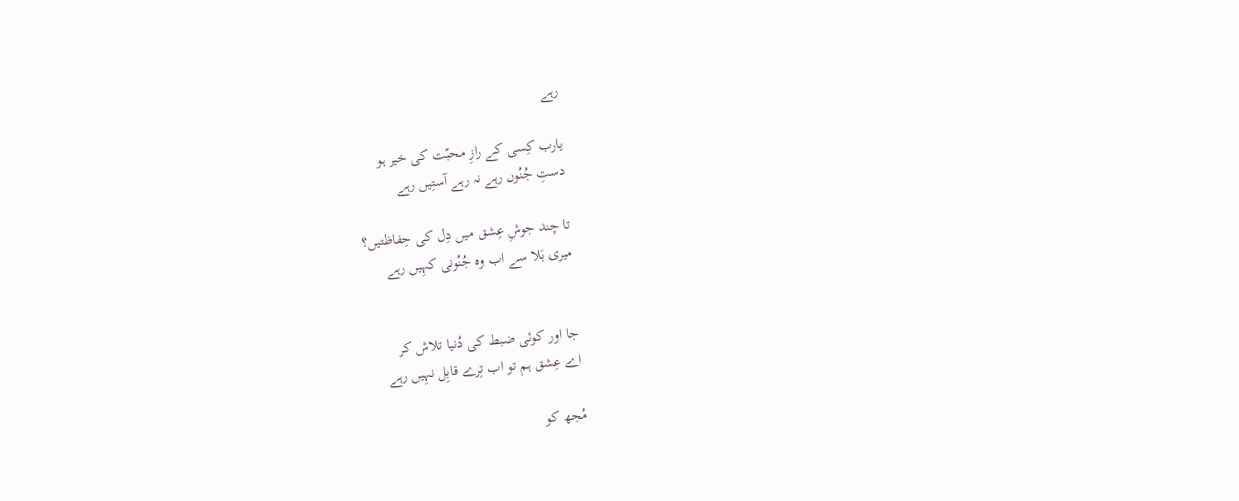رہے

یارب کِسی کے رازِ محبّت کی خیر ہو
دستِ جُنُوں رہے نہ رہے آستِیں رہے

تا چند جوشِ عِشق میں دِل کی حِفاظتیں؟
میری بَلا سے اب وہ جُنُونی کہِیں رہے


جا اور کوئی ضبط کی دُنیا تلاش کر
اے عِشق ہم تو اب تِرے قابِل نہِیں رہے

مُجھ کو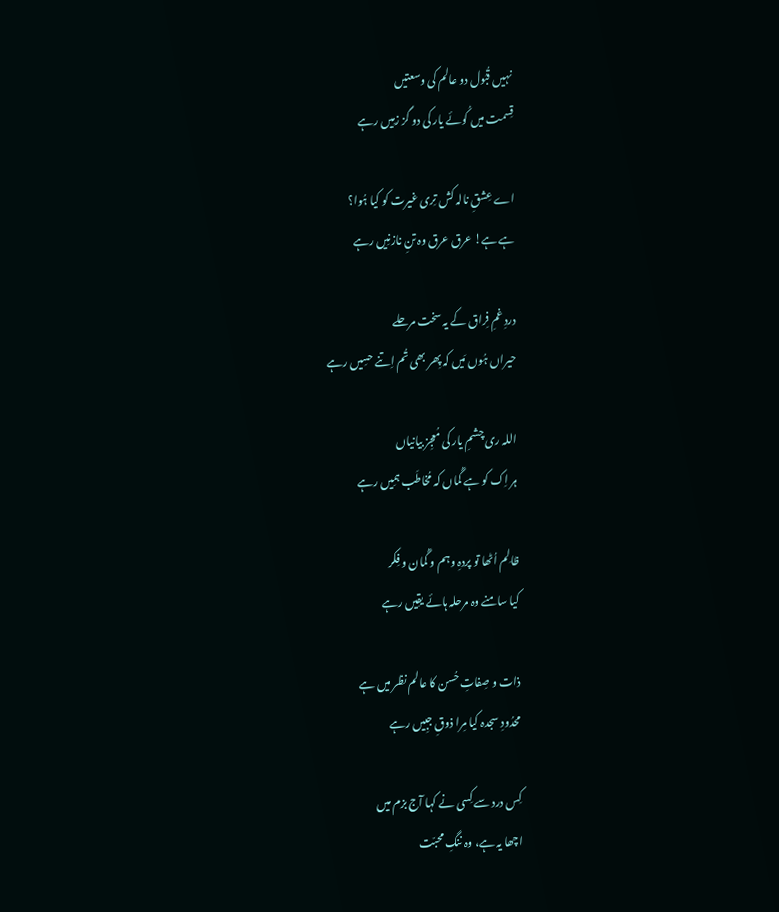نہیں قُبُول دو عالم کی وسعتیں
قِسمت میں کُوئے یار کی دو گز زمِیں رہے

اے عِشقِ نالہ کش تِری غیرت کو کیا ہُوا؟
ہے ہے! عرق عرق وہ تنِ نازنِیں رہے

دردِ غمِ فِراق کے یہ سخت مرحلے
حیراں ہُوں مَیں کہ پِھر بھی تُم اِتنے حسِیں رہے

اللہ ری چشمِ یار کی مُعجِز بیانیاں
ہر اِک کو ہے گُماں کہ مُخاطَب ہمِیں رہے

ظالِم اُٹھا تو پردہِ وہم و گُمان و فِکر
کیا سامنے وہ مرحلہ ہائے یقِیں رہے

ذات و صِفاتِ حُسن کا عالم نظر میں ہے
محدُودِ سجدہ کیا مِرا ذوقِ جبِیں رہے

کِس درد سے کِسی نے کہا آج بزم میں
اچھا یہ ہے، وہ ننگِ محبّت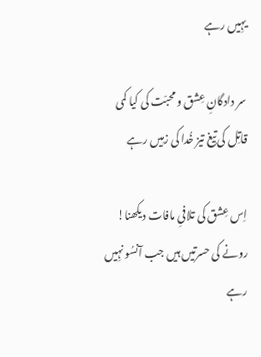یہِیں رہے

سر دادگانِ عِشق و محبّت کی کیا کمی
قاتِل کی تیغ تیز خُدا کی زمِیں رہے

اِس عِشق کی تلافیِ مافات دیکھنا!
رونے کی حسرتیں ہیں جب آنسُو نہِیں رہے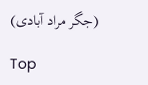(جگر مراد آبادی)

Top